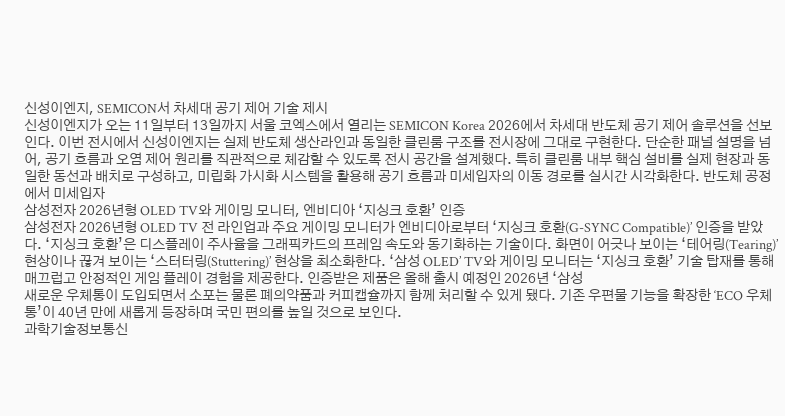신성이엔지, SEMICON서 차세대 공기 제어 기술 제시
신성이엔지가 오는 11일부터 13일까지 서울 코엑스에서 열리는 SEMICON Korea 2026에서 차세대 반도체 공기 제어 솔루션을 선보인다. 이번 전시에서 신성이엔지는 실제 반도체 생산라인과 동일한 클린룸 구조를 전시장에 그대로 구현한다. 단순한 패널 설명을 넘어, 공기 흐름과 오염 제어 원리를 직관적으로 체감할 수 있도록 전시 공간을 설계했다. 특히 클린룸 내부 핵심 설비를 실제 현장과 동일한 동선과 배치로 구성하고, 미립화 가시화 시스템을 활용해 공기 흐름과 미세입자의 이동 경로를 실시간 시각화한다. 반도체 공정에서 미세입자
삼성전자 2026년형 OLED TV와 게이밍 모니터, 엔비디아 ‘지싱크 호환’ 인증
삼성전자 2026년형 OLED TV 전 라인업과 주요 게이밍 모니터가 엔비디아로부터 ‘지싱크 호환(G-SYNC Compatible)’ 인증을 받았다. ‘지싱크 호환’은 디스플레이 주사율을 그래픽카드의 프레임 속도와 동기화하는 기술이다. 화면이 어긋나 보이는 ‘테어링(Tearing)’ 현상이나 끊겨 보이는 ‘스터터링(Stuttering)’ 현상을 최소화한다. ‘삼성 OLED’ TV와 게이밍 모니터는 ‘지싱크 호환’ 기술 탑재를 통해 매끄럽고 안정적인 게임 플레이 경험을 제공한다. 인증받은 제품은 올해 출시 예정인 2026년 ‘삼성
새로운 우체통이 도입되면서 소포는 물론 폐의약품과 커피캡슐까지 함께 처리할 수 있게 됐다. 기존 우편물 기능을 확장한 ‘ECO 우체통’이 40년 만에 새롭게 등장하며 국민 편의를 높일 것으로 보인다.
과학기술정보통신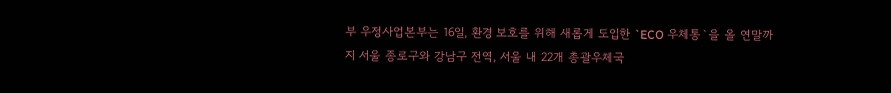부 우정사업본부는 16일, 환경 보호를 위해 새롭게 도입한 `ECO 우체통`을 올 연말까지 서울 종로구와 강남구 전역, 서울 내 22개 총괄우체국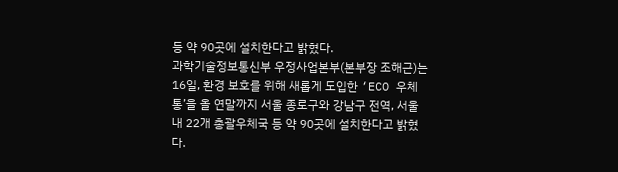등 약 90곳에 설치한다고 밝혔다.
과학기술정보통신부 우정사업본부(본부장 조해근)는 16일, 환경 보호를 위해 새롭게 도입한 ‘ECO 우체통’을 올 연말까지 서울 종로구와 강남구 전역, 서울 내 22개 총괄우체국 등 약 90곳에 설치한다고 밝혔다.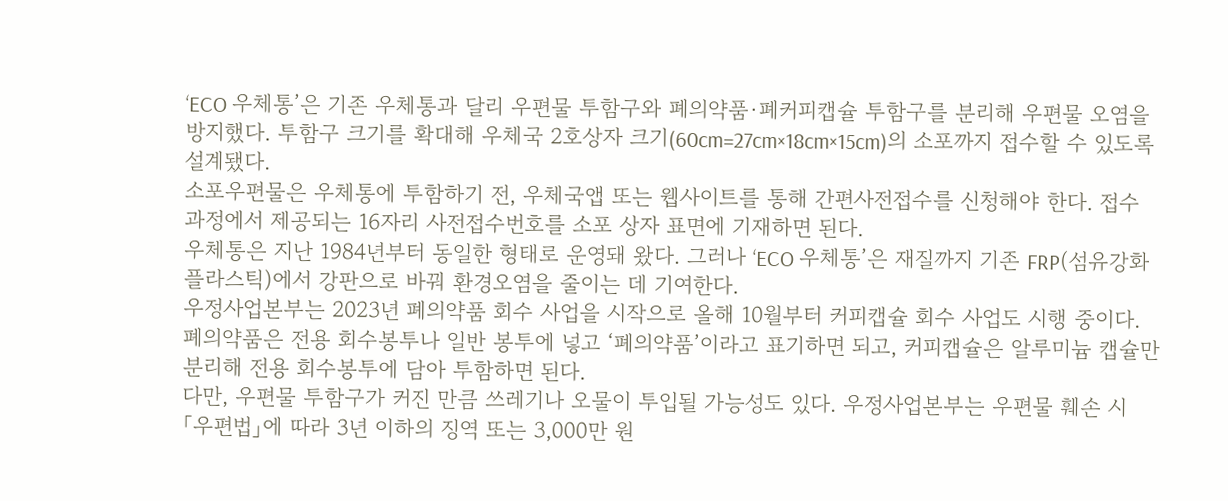‘ECO 우체통’은 기존 우체통과 달리 우편물 투함구와 폐의약품·폐커피캡슐 투함구를 분리해 우편물 오염을 방지했다. 투함구 크기를 확대해 우체국 2호상자 크기(60cm=27cm×18cm×15cm)의 소포까지 접수할 수 있도록 설계됐다.
소포우편물은 우체통에 투함하기 전, 우체국앱 또는 웹사이트를 통해 간편사전접수를 신청해야 한다. 접수 과정에서 제공되는 16자리 사전접수번호를 소포 상자 표면에 기재하면 된다.
우체통은 지난 1984년부터 동일한 형태로 운영돼 왔다. 그러나 ‘ECO 우체통’은 재질까지 기존 FRP(섬유강화 플라스틱)에서 강판으로 바꿔 환경오염을 줄이는 데 기여한다.
우정사업본부는 2023년 폐의약품 회수 사업을 시작으로 올해 10월부터 커피캡슐 회수 사업도 시행 중이다. 폐의약품은 전용 회수봉투나 일반 봉투에 넣고 ‘폐의약품’이라고 표기하면 되고, 커피캡슐은 알루미늄 캡슐만 분리해 전용 회수봉투에 담아 투함하면 된다.
다만, 우편물 투함구가 커진 만큼 쓰레기나 오물이 투입될 가능성도 있다. 우정사업본부는 우편물 훼손 시 「우편법」에 따라 3년 이하의 징역 또는 3,000만 원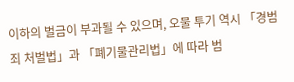이하의 벌금이 부과될 수 있으며, 오물 투기 역시 「경범죄 처벌법」과 「폐기물관리법」에 따라 범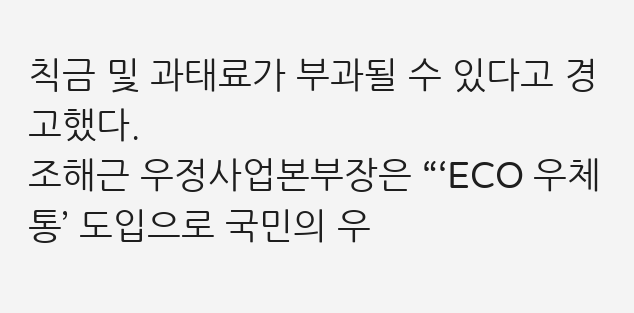칙금 및 과태료가 부과될 수 있다고 경고했다.
조해근 우정사업본부장은 “‘ECO 우체통’ 도입으로 국민의 우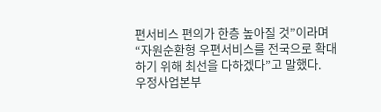편서비스 편의가 한층 높아질 것”이라며 “자원순환형 우편서비스를 전국으로 확대하기 위해 최선을 다하겠다”고 말했다.
우정사업본부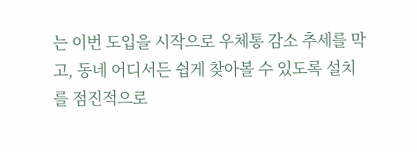는 이번 도입을 시작으로 우체통 감소 추세를 막고, 동네 어디서든 쉽게 찾아볼 수 있도록 설치를 점진적으로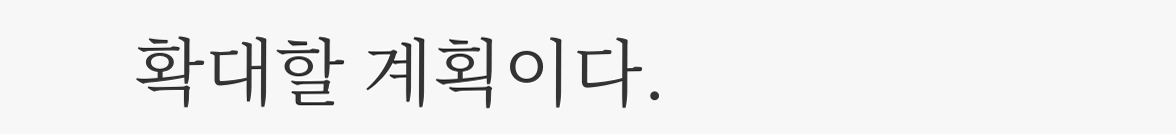확대할 계획이다.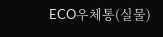ECO우체통(실물)